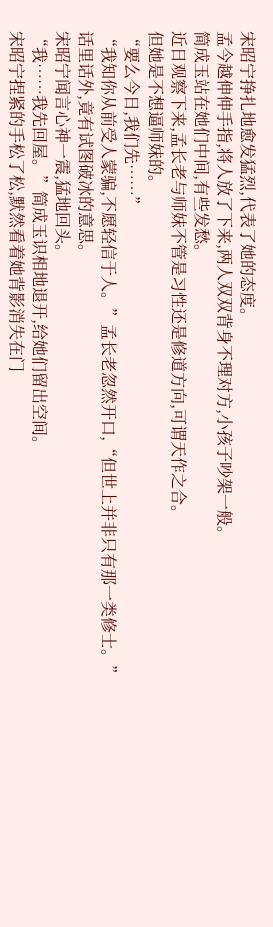宋昭宁挣扎地愈发猛烈,代表了她的态度。
孟今越伸伸手指,将人放了下来,两人双双背身不理对方,小孩子吵架一般。
简成玉站在她们中间,有些发愁。
近日观察下来,孟长老与师妹不管是习性还是修道方向,可谓天作之合。
但她是不想逼师妹的。
“要么今日,我们先……”
“我知你从前受人蒙骗,不愿轻信于人。”孟长老忽然开口,“但世上并非只有那一类修士。”
话里话外,竟有试图破冰的意思。
宋昭宁闻言心神一震,猛地回头。
“我……我先回屋。”简成玉识相地退开,给她们留出空间。
宋昭宁捏紧的手松了松,默然看着她背影消失在门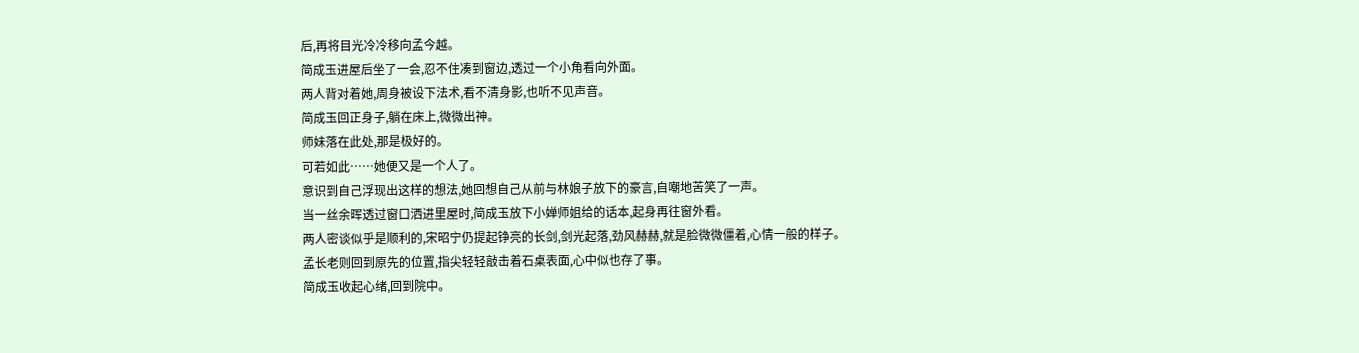后,再将目光冷冷移向孟今越。
简成玉进屋后坐了一会,忍不住凑到窗边,透过一个小角看向外面。
两人背对着她,周身被设下法术,看不清身影,也听不见声音。
简成玉回正身子,躺在床上,微微出神。
师妹落在此处,那是极好的。
可若如此……她便又是一个人了。
意识到自己浮现出这样的想法,她回想自己从前与林娘子放下的豪言,自嘲地苦笑了一声。
当一丝余晖透过窗口洒进里屋时,简成玉放下小婵师姐给的话本,起身再往窗外看。
两人密谈似乎是顺利的,宋昭宁仍提起铮亮的长剑,剑光起落,劲风赫赫,就是脸微微僵着,心情一般的样子。
孟长老则回到原先的位置,指尖轻轻敲击着石桌表面,心中似也存了事。
简成玉收起心绪,回到院中。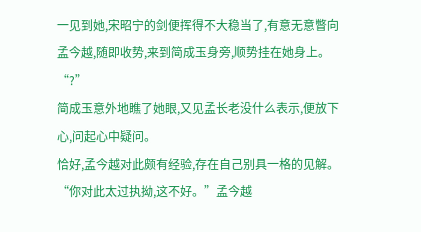一见到她,宋昭宁的剑便挥得不大稳当了,有意无意瞥向孟今越,随即收势,来到简成玉身旁,顺势挂在她身上。
“?”
简成玉意外地瞧了她眼,又见孟长老没什么表示,便放下心,问起心中疑问。
恰好,孟今越对此颇有经验,存在自己别具一格的见解。
“你对此太过执拗,这不好。”孟今越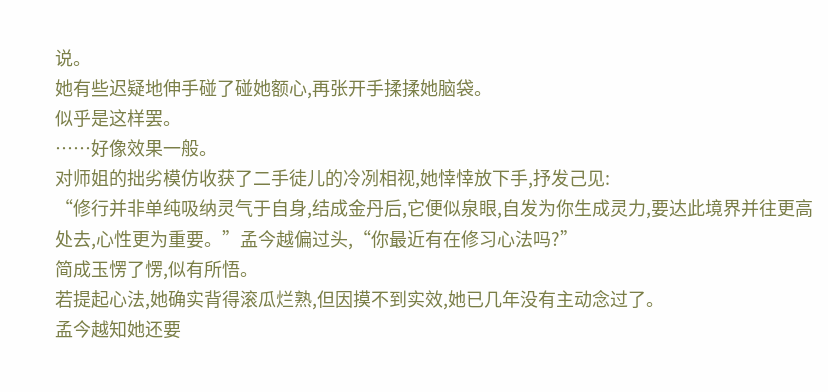说。
她有些迟疑地伸手碰了碰她额心,再张开手揉揉她脑袋。
似乎是这样罢。
……好像效果一般。
对师姐的拙劣模仿收获了二手徒儿的冷冽相视,她悻悻放下手,抒发己见:
“修行并非单纯吸纳灵气于自身,结成金丹后,它便似泉眼,自发为你生成灵力,要达此境界并往更高处去,心性更为重要。”孟今越偏过头,“你最近有在修习心法吗?”
简成玉愣了愣,似有所悟。
若提起心法,她确实背得滚瓜烂熟,但因摸不到实效,她已几年没有主动念过了。
孟今越知她还要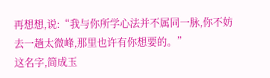再想想,说:“我与你所学心法并不属同一脉,你不妨去一趟太微峰,那里也许有你想要的。”
这名字,简成玉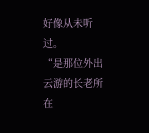好像从未听过。
“是那位外出云游的长老所在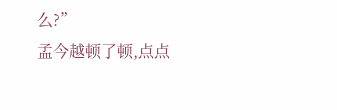么?”
孟今越顿了顿,点点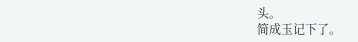头。
简成玉记下了。